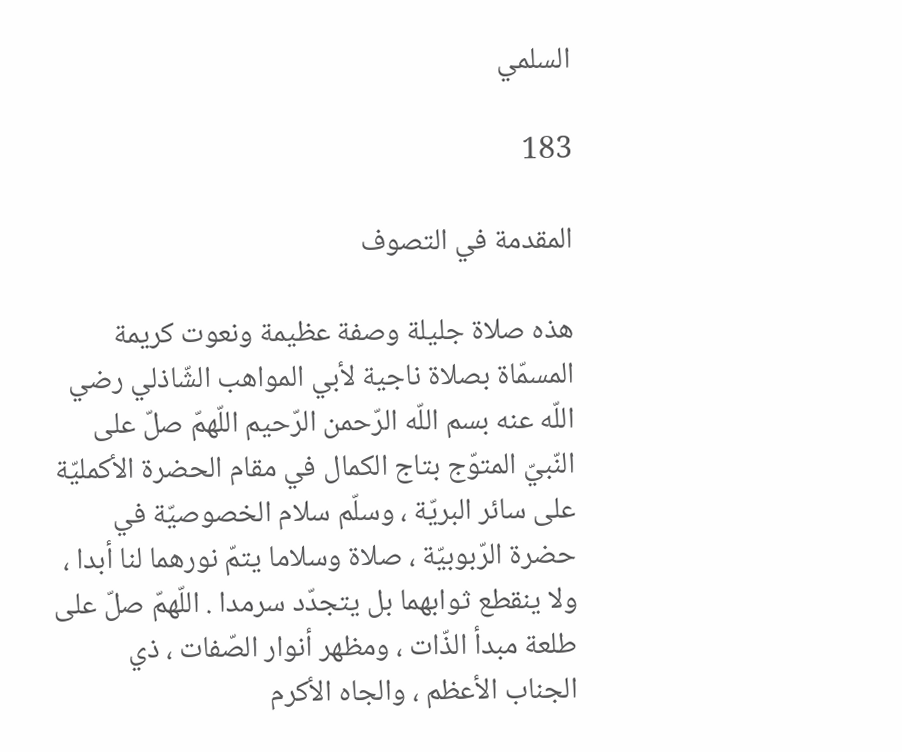السلمي

183

المقدمة في التصوف

هذه صلاة جليلة وصفة عظيمة ونعوت كريمة المسمّاة بصلاة ناجية لأبي المواهب الشّاذلي رضي اللّه عنه بسم اللّه الرّحمن الرّحيم اللّهمّ صلّ على النّبيّ المتوّج بتاج الكمال في مقام الحضرة الأكمليّة على سائر البريّة ، وسلّم سلام الخصوصيّة في حضرة الرّبوبيّة ، صلاة وسلاما يتمّ نورهما لنا أبدا ، ولا ينقطع ثوابهما بل يتجدّد سرمدا . اللّهمّ صلّ على طلعة مبدأ الذّات ، ومظهر أنوار الصّفات ، ذي الجناب الأعظم ، والجاه الأكرم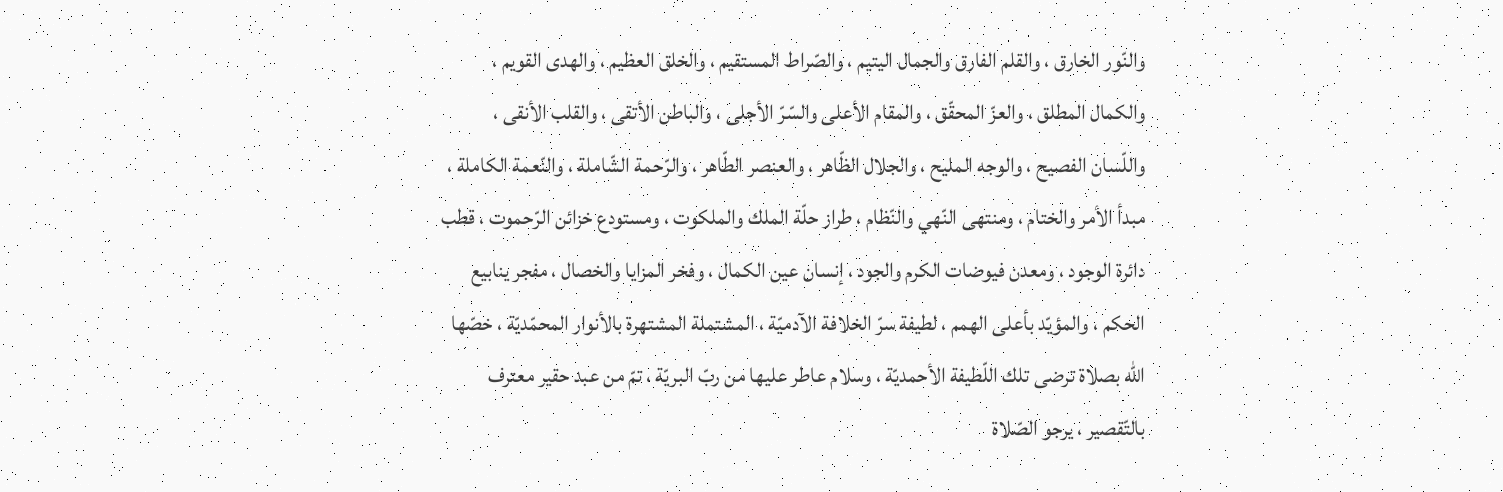والنّور الخارق ، والقلم الفارق والجمال اليتيم ، والصّراط المستقيم ، والخلق العظيم ، والهدى القويم ، والكمال المطلق ، والعزّ المحقّق ، والمقام الأعلى والسّرّ الأجلى ، والباطن الأتقى ، والقلب الأنقى ، واللّسان الفصيح ، والوجه المليح ، والجلال الظّاهر ، والعنصر الطّاهر ، والرّحمة الشّاملة ، والنّعمة الكاملة ، مبدأ الأمر والختام ، ومنتهى النّهي والنّظام ، طراز حلّة الملك والملكوت ، ومستودع خزائن الرّحموت ، قطب دائرة الوجود ، ومعدن فيوضات الكرم والجود ، إنسان عين الكمال ، وفخر المزايا والخصال ، مفجر ينابيع الحكم ، والمؤيّد بأعلى الهمم ، لطيفة سرّ الخلافة الآدميّة ، المشتملة المشتهرة بالأنوار المحمّديّة ، خصّها اللّه بصلاة ترضى تلك اللّطيفة الأحمديّة ، وسلام عاطر عليها من ربّ البريّة ، تمّ من عبد حقير معترف بالتّقصير ، يرجو الصّلاة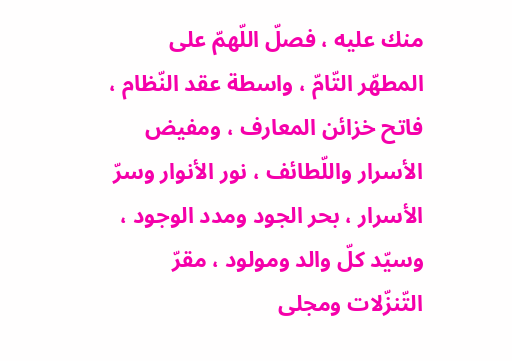منك عليه ، فصلّ اللّهمّ على المطهّر التّامّ ، واسطة عقد النّظام ، فاتح خزائن المعارف ، ومفيض الأسرار واللّطائف ، نور الأنوار وسرّ الأسرار ، بحر الجود ومدد الوجود ، وسيّد كلّ والد ومولود ، مقرّ التّنزّلات ومجلى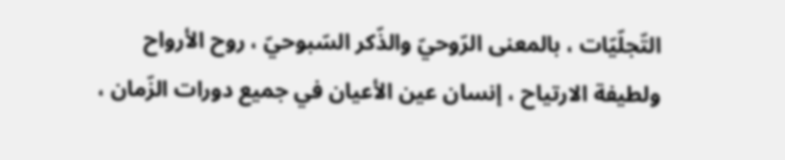التّجلّيّات ، بالمعنى الرّوحيّ والذّكر السّبوحيّ ، روح الأرواح ولطيفة الارتياح ، إنسان عين الأعيان في جميع دورات الزّمان ،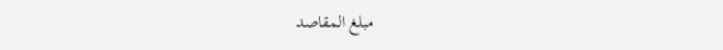مبلغ المقاصد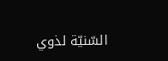السّنيّة لذوي